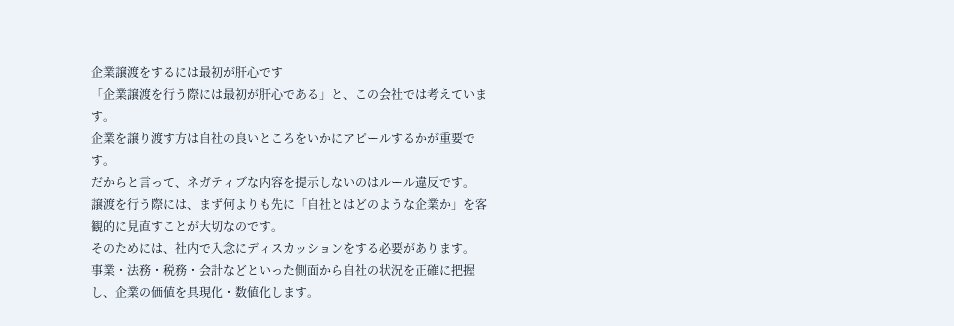企業譲渡をするには最初が肝心です
「企業譲渡を行う際には最初が肝心である」と、この会社では考えています。
企業を譲り渡す方は自社の良いところをいかにアピールするかが重要です。
だからと言って、ネガティブな内容を提示しないのはルール違反です。
譲渡を行う際には、まず何よりも先に「自社とはどのような企業か」を客観的に見直すことが大切なのです。
そのためには、社内で入念にディスカッションをする必要があります。
事業・法務・税務・会計などといった側面から自社の状況を正確に把握し、企業の価値を具現化・数値化します。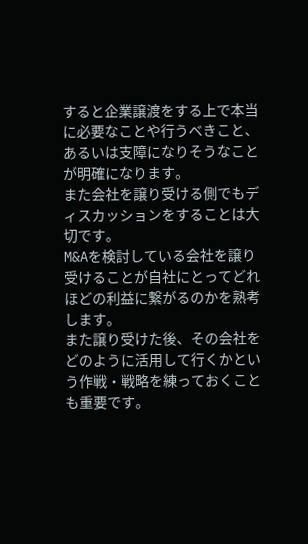すると企業譲渡をする上で本当に必要なことや行うべきこと、あるいは支障になりそうなことが明確になります。
また会社を譲り受ける側でもディスカッションをすることは大切です。
M&Aを検討している会社を譲り受けることが自社にとってどれほどの利益に繋がるのかを熟考します。
また譲り受けた後、その会社をどのように活用して行くかという作戦・戦略を練っておくことも重要です。